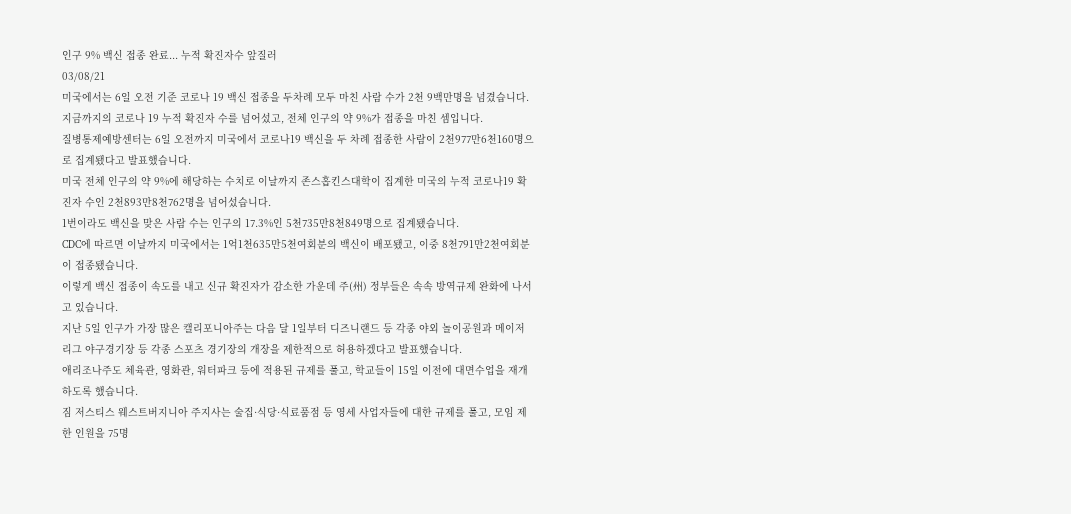인구 9% 백신 접종 완료... 누적 확진자수 앞질러
03/08/21
미국에서는 6일 오전 기준 코로나 19 백신 접종을 두차례 모두 마친 사람 수가 2천 9백만명을 넘겼습니다.
지금까지의 코로나 19 누적 확진자 수를 넘어섰고, 전체 인구의 약 9%가 접종을 마친 셈입니다.
질병통제예방센터는 6일 오전까지 미국에서 코로나19 백신을 두 차례 접종한 사람이 2천977만6천160명으로 집계됐다고 발표했습니다.
미국 전체 인구의 약 9%에 해당하는 수치로 이날까지 존스홉킨스대학이 집계한 미국의 누적 코로나19 확진자 수인 2천893만8천762명을 넘어섰습니다.
1번이라도 백신을 맞은 사람 수는 인구의 17.3%인 5천735만8천849명으로 집계됐습니다.
CDC에 따르면 이날까지 미국에서는 1억1천635만5천여회분의 백신이 배포됐고, 이중 8천791만2천여회분이 접종됐습니다.
이렇게 백신 접종이 속도를 내고 신규 확진자가 감소한 가운데 주(州) 정부들은 속속 방역규제 완화에 나서고 있습니다.
지난 5일 인구가 가장 많은 캘리포니아주는 다음 달 1일부터 디즈니랜드 등 각종 야외 놀이공원과 메이저리그 야구경기장 등 각종 스포츠 경기장의 개장을 제한적으로 허용하겠다고 발표했습니다.
애리조나주도 체육관, 영화관, 워터파크 등에 적용된 규제를 풀고, 학교들이 15일 이전에 대면수업을 재개하도록 했습니다.
짐 저스티스 웨스트버지니아 주지사는 술집·식당·식료품점 등 영세 사업자들에 대한 규제를 풀고, 모임 제한 인원을 75명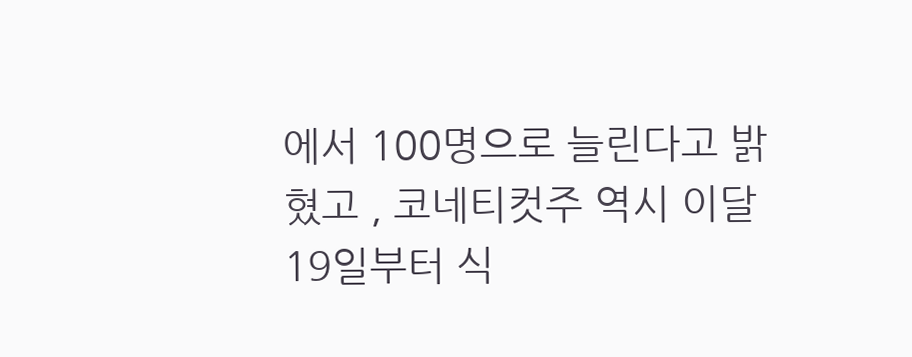에서 100명으로 늘린다고 밝혔고 , 코네티컷주 역시 이달 19일부터 식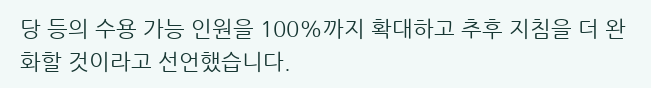당 등의 수용 가능 인원을 100%까지 확대하고 추후 지침을 더 완화할 것이라고 선언했습니다.